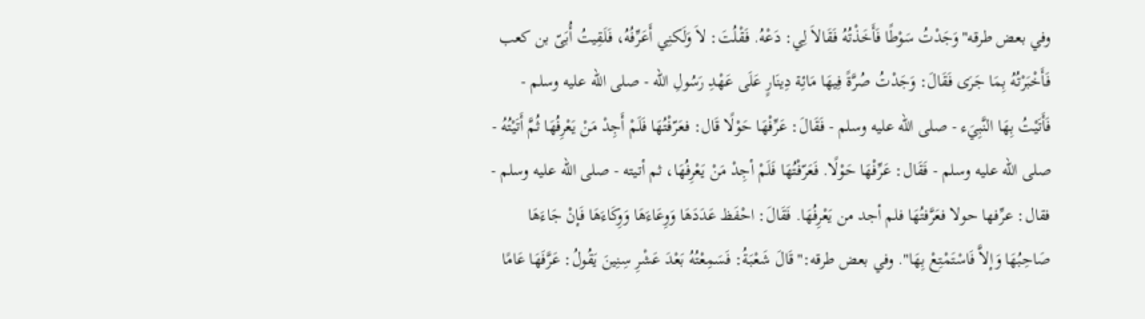وفي بعض طرقه"وَجَدْتُ سَوْطًا فَأَخَذْتُهُ فَقَالاَ لِي: دَعْهُ. فَقْلُتَ: لاَ وَلَكنِي أَعَرِّفُهُ، فَلَقِيتُ أُبَىّ بن كعب فَأَخْبَرْتُهُ بِمَا جَرَى فَقَالَ: وَجَدْتُ صُرَّةً فِيهَا مَائِة دِينَارٍ عَلَى عَهْدِ رَسُولِ الله - صلى الله عليه وسلم - فَأَتَيْتُ بِهَا النَّبِيَء - صلى الله عليه وسلم - فَقَالَ: عَرِّفْهَا حَوْلًا قَال: فعَرّفْتُهَا فَلَمْ أَجِدْ مَنْ يَعْرِفُهَا ثُمَّ أَتَيْتُهُ - صلى الله عليه وسلم - فَقَال: عَرِّفْهَا حَوْلًا. فَعَرّفْتُهَا فَلَمْ أجِدْ مَنْ يَعْرِفُهَا، ثم أتيته - صلى الله عليه وسلم - فقال: عرِّفها حولا فعَرَّفتُهَا فلم أجد من يَعْرِفُهَا. فَقَالَ: احْفَظ عَدَدَهَا وَوِعَاءَهَا وَوِكَاءَهَا فَإنْ جَاءَهَا صَاحِبُهَا وَإلاَّ فَاسْتَمْتِعْ بِهَا". وفي بعض طرقه:"قَالَ شَعْبَةُ: فَسَمِعْتُهُ بَعْدَ عَشْرِ سِنِينَ يَقُولُ: عَرَّفَهَا عَامًا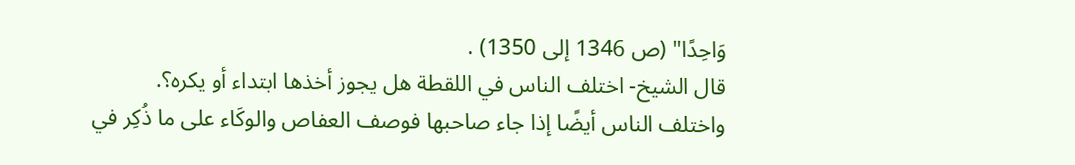وَاحِدًا" (ص 1346 إلى 1350) .
قال الشيخ- اختلف الناس في اللقطة هل يجوز أخذها ابتداء أو يكره؟.
واختلف الناس أيضًا إذا جاء صاحبها فوصف العفاص والوكَاء على ما ذُكِر في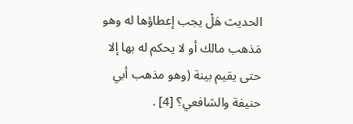الحديث هَلْ يجب إعطاؤها له وهو مَذهب مالك أو لا يحكم له بها إلا حتى يقيم بينة (وهو مذهب أبي حنيفة والشافعي؟ [4] .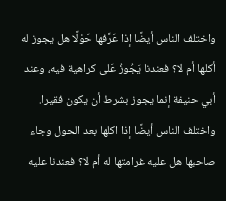واختلف الناس أيضًا إذا عَرَّفها حَوْلًا هل يجوز له أكلها أم لا؟ فعندنا يَجُوزُ عَلى كراهية فيه، وعند أبي حنيفة إنما يجوز بشرط أن يكون فقيرا.
واختلف الناس أيضًا إذا اكلها بعد الحول وجاء صاحبها هل عليه غرامتها له أم لا؟ فعندنا عليه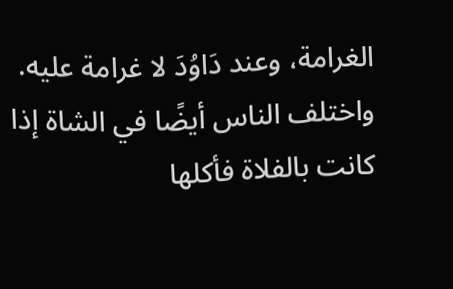الغرامة، وعند دَاوُدَ لا غرامة عليه.
واختلف الناس أيضًا في الشاة إذا كانت بالفلاة فأكلها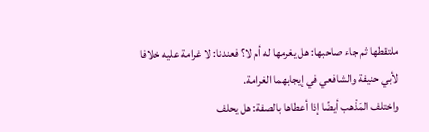ملتقطها ثم جاء صاحبها: هل يغرمها له أم لا؟ فعندنا: لا غرامة عليه خلافا لأبي حنيفة والشافعي في إيجابهما الغرامة.
واختلف المَذْهب أيضًا إذا أعطاها بالصفة: هل يحلف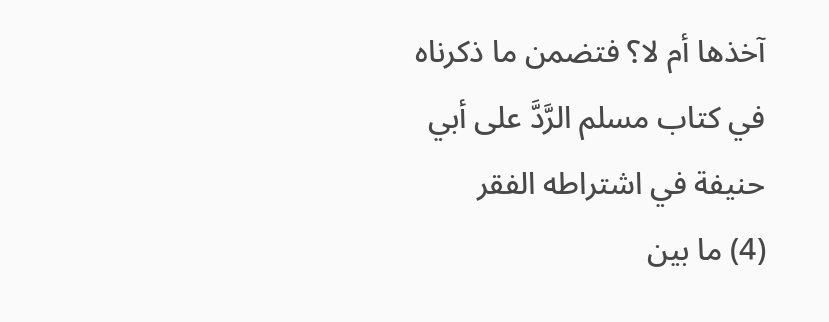آخذها أم لا؟ فتضمن ما ذكرناه في كتاب مسلم الرَّدَّ على أبي حنيفة في اشتراطه الفقر
(4) ما بين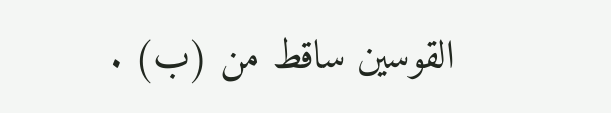القوسين ساقط من (ب) .